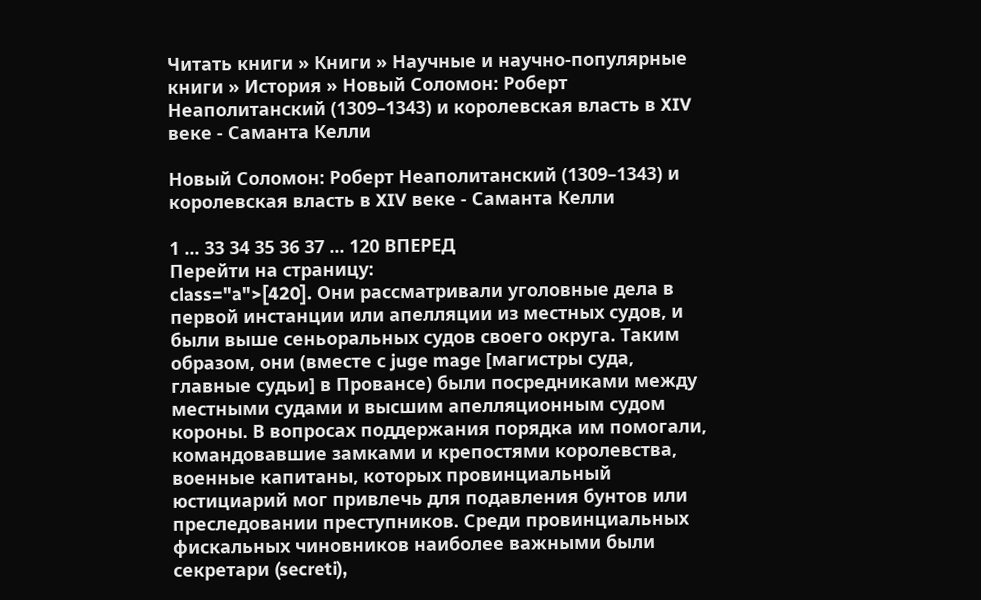Читать книги » Книги » Научные и научно-популярные книги » История » Новый Соломон: Роберт Неаполитанский (1309–1343) и королевская власть в XIV веке - Саманта Келли

Новый Соломон: Роберт Неаполитанский (1309–1343) и королевская власть в XIV веке - Саманта Келли

1 ... 33 34 35 36 37 ... 120 ВПЕРЕД
Перейти на страницу:
class="a">[420]. Они рассматривали уголовные дела в первой инстанции или апелляции из местных судов, и были выше сеньоральных судов своего округа. Таким образом, они (вместе с juge mage [магистры суда, главные судьи] в Провансе) были посредниками между местными судами и высшим апелляционным судом короны. В вопросах поддержания порядка им помогали, командовавшие замками и крепостями королевства, военные капитаны, которых провинциальный юстициарий мог привлечь для подавления бунтов или преследовании преступников. Среди провинциальных фискальных чиновников наиболее важными были секретари (secreti),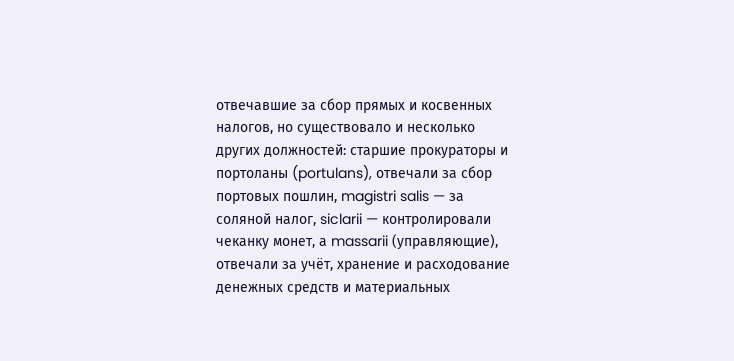отвечавшие за сбор прямых и косвенных налогов, но существовало и несколько других должностей: старшие прокураторы и портоланы (portulans), отвечали за сбор портовых пошлин, magistri salis — за соляной налог, siclarii — контролировали чеканку монет, а massarii (управляющие), отвечали за учёт, хранение и расходование денежных средств и материальных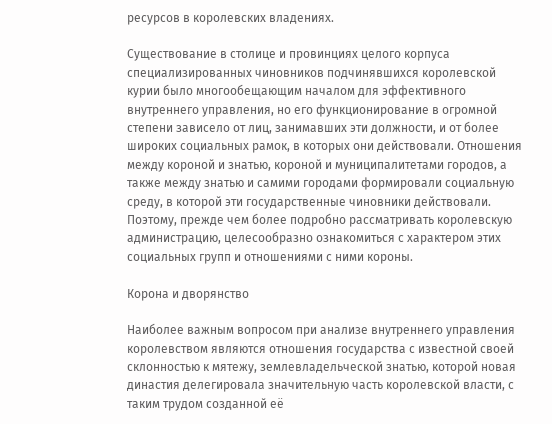ресурсов в королевских владениях.

Существование в столице и провинциях целого корпуса специализированных чиновников подчинявшихся королевской курии было многообещающим началом для эффективного внутреннего управления, но его функционирование в огромной степени зависело от лиц, занимавших эти должности, и от более широких социальных рамок, в которых они действовали. Отношения между короной и знатью, короной и муниципалитетами городов, а также между знатью и самими городами формировали социальную среду, в которой эти государственные чиновники действовали. Поэтому, прежде чем более подробно рассматривать королевскую администрацию, целесообразно ознакомиться с характером этих социальных групп и отношениями с ними короны.

Корона и дворянство

Наиболее важным вопросом при анализе внутреннего управления королевством являются отношения государства с известной своей склонностью к мятежу, землевладельческой знатью, которой новая династия делегировала значительную часть королевской власти, с таким трудом созданной её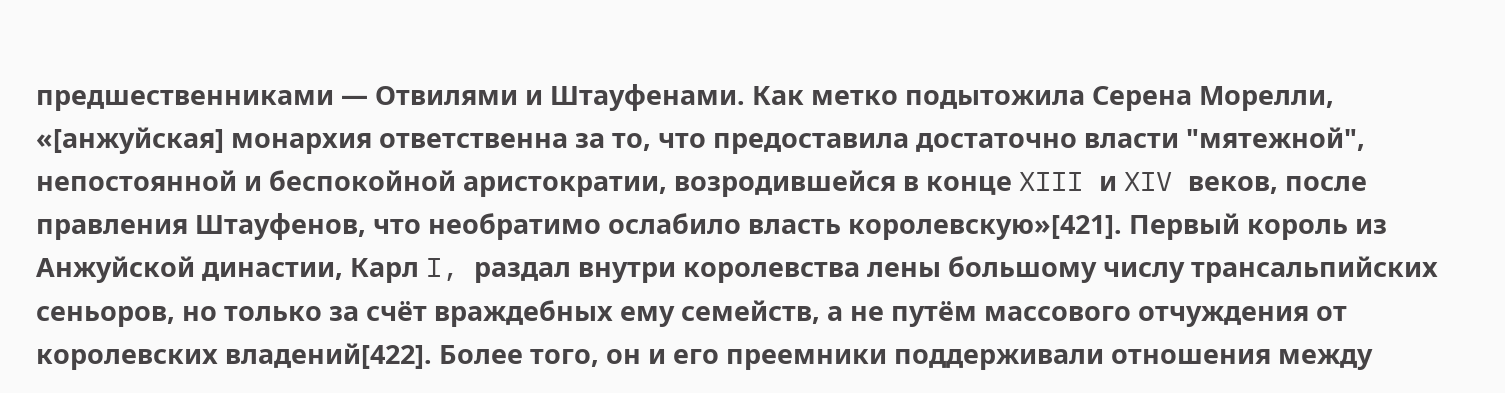предшественниками — Отвилями и Штауфенами. Как метко подытожила Серена Морелли, «[анжуйская] монархия ответственна за то, что предоставила достаточно власти "мятежной", непостоянной и беспокойной аристократии, возродившейся в конце XIII и XIV веков, после правления Штауфенов, что необратимо ослабило власть королевскую»[421]. Первый король из Анжуйской династии, Карл I, раздал внутри королевства лены большому числу трансальпийских сеньоров, но только за счёт враждебных ему семейств, а не путём массового отчуждения от королевских владений[422]. Более того, он и его преемники поддерживали отношения между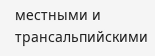местными и трансальпийскими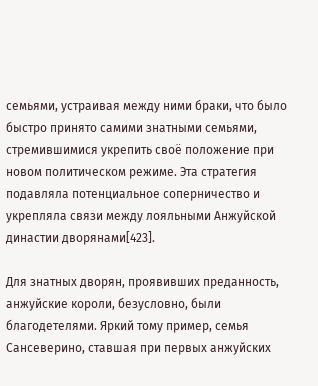семьями, устраивая между ними браки, что было быстро принято самими знатными семьями, стремившимися укрепить своё положение при новом политическом режиме. Эта стратегия подавляла потенциальное соперничество и укрепляла связи между лояльными Анжуйской династии дворянами[423].

Для знатных дворян, проявивших преданность, анжуйские короли, безусловно, были благодетелями. Яркий тому пример, семья Сансеверино, ставшая при первых анжуйских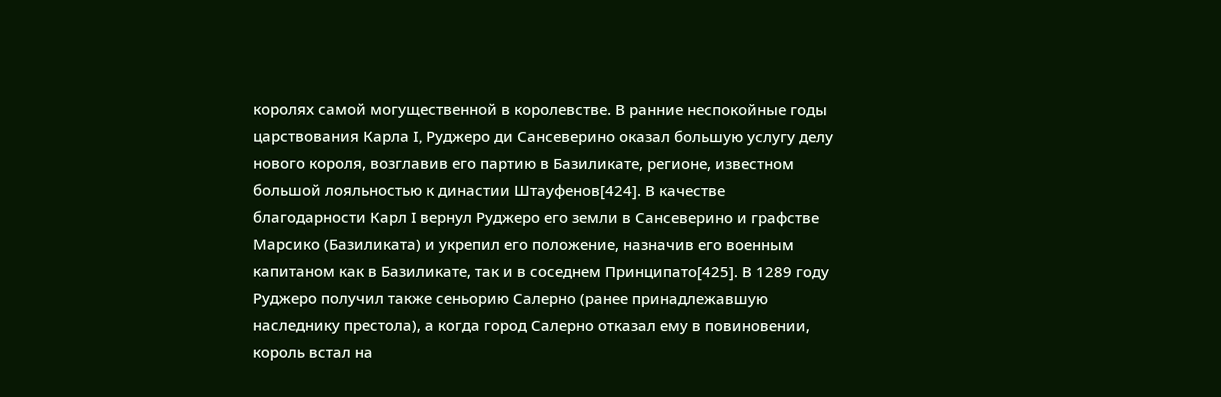королях самой могущественной в королевстве. В ранние неспокойные годы царствования Карла I, Руджеро ди Сансеверино оказал большую услугу делу нового короля, возглавив его партию в Базиликате, регионе, известном большой лояльностью к династии Штауфенов[424]. В качестве благодарности Карл I вернул Руджеро его земли в Сансеверино и графстве Марсико (Базиликата) и укрепил его положение, назначив его военным капитаном как в Базиликате, так и в соседнем Принципато[425]. В 1289 году Руджеро получил также сеньорию Салерно (ранее принадлежавшую наследнику престола), а когда город Салерно отказал ему в повиновении, король встал на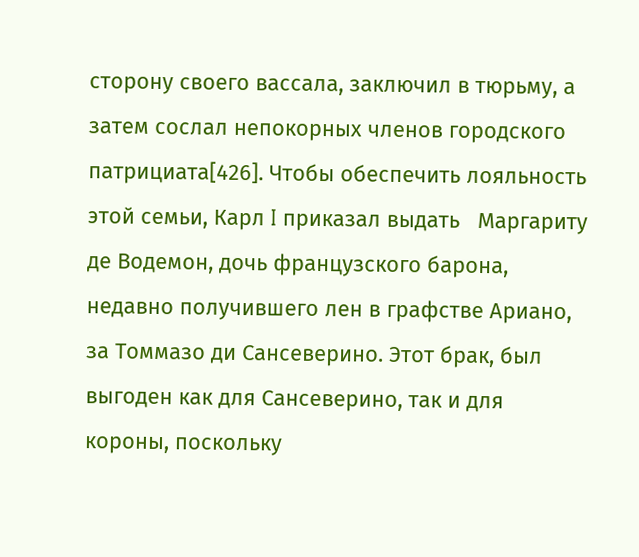сторону своего вассала, заключил в тюрьму, а затем сослал непокорных членов городского патрициата[426]. Чтобы обеспечить лояльность этой семьи, Карл I приказал выдать   Маргариту де Водемон, дочь французского барона, недавно получившего лен в графстве Ариано, за Томмазо ди Сансеверино. Этот брак, был выгоден как для Сансеверино, так и для короны, поскольку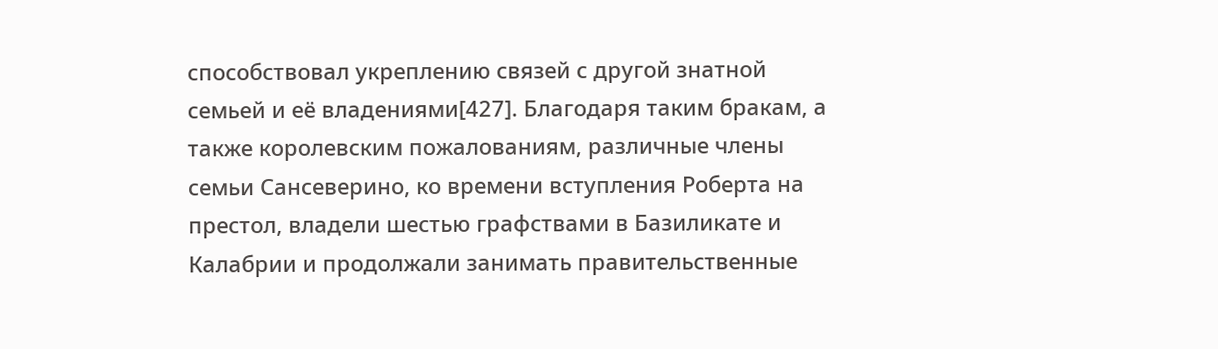способствовал укреплению связей с другой знатной семьей и её владениями[427]. Благодаря таким бракам, а также королевским пожалованиям, различные члены семьи Сансеверино, ко времени вступления Роберта на престол, владели шестью графствами в Базиликате и Калабрии и продолжали занимать правительственные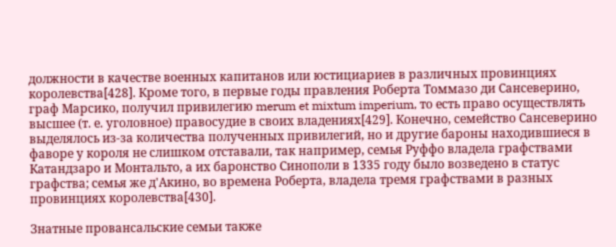должности в качестве военных капитанов или юстициариев в различных провинциях королевства[428]. Кроме того, в первые годы правления Роберта Томмазо ди Сансеверино, граф Марсико, получил привилегию merum et mixtum imperium, то есть право осуществлять высшее (т. е. уголовное) правосудие в своих владениях[429]. Конечно, семейство Сансеверино выделялось из-за количества полученных привилегий, но и другие бароны находившиеся в фаворе у короля не слишком отставали, так например, семья Руффо владела графствами Катандзаро и Монтальто, а их баронство Синополи в 1335 году было возведено в статус графства; семья же д'Акино, во времена Роберта, владела тремя графствами в разных провинциях королевства[430].

Знатные провансальские семьи также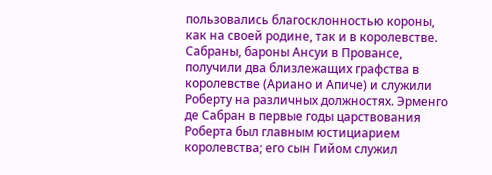пользовались благосклонностью короны, как на своей родине, так и в королевстве. Сабраны, бароны Ансуи в Провансе, получили два близлежащих графства в королевстве (Ариано и Апиче) и служили Роберту на различных должностях. Эрменго де Сабран в первые годы царствования Роберта был главным юстициарием королевства; его сын Гийом служил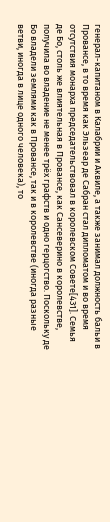генерал-капитаном в Калабрии и Аквиле, а также занимал должность бальи в Провансе, в то время как Эльзеар де Сабран стал дипломатом и во время отсутствия монарха председательствовал в королевском Совете[431]. Семья де Бо, столь же влиятельная в Провансе, как Сансеверино в королевстве, получила во владение не менее трёх графств и одно герцогство. Поскольку де Бо владели землями как в Провансе, так и в королевстве (иногда разные ветви, иногда в лице одного человека), то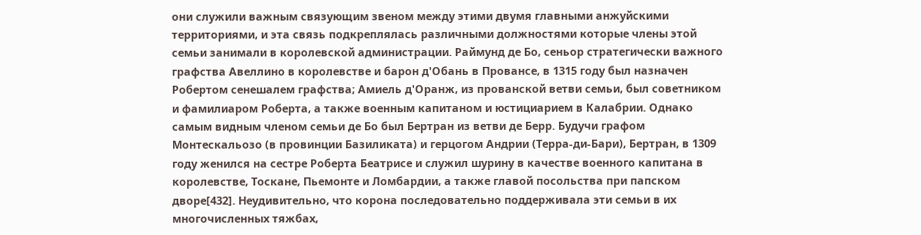они служили важным связующим звеном между этими двумя главными анжуйскими территориями, и эта связь подкреплялась различными должностями которые члены этой семьи занимали в королевской администрации. Раймунд де Бо, сеньор стратегически важного графства Авеллино в королевстве и барон д'Обань в Провансе, в 1315 году был назначен Робертом сенешалем графства; Амиель д'Оранж, из прованской ветви семьи, был советником и фамилиаром Роберта, а также военным капитаном и юстициарием в Калабрии. Однако самым видным членом семьи де Бо был Бертран из ветви де Берр. Будучи графом Монтескальозо (в провинции Базиликата) и герцогом Андрии (Терра-ди-Бари), Бертран, в 1309 году женился на сестре Роберта Беатрисе и служил шурину в качестве военного капитана в королевстве, Тоскане, Пьемонте и Ломбардии, а также главой посольства при папском дворе[432]. Неудивительно, что корона последовательно поддерживала эти семьи в их многочисленных тяжбах,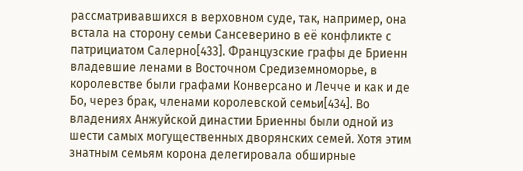рассматривавшихся в верховном суде, так, например, она встала на сторону семьи Сансеверино в её конфликте с патрициатом Салерно[433]. Французские графы де Бриенн владевшие ленами в Восточном Средиземноморье, в королевстве были графами Конверсано и Лечче и как и де Бо, через брак, членами королевской семьи[434]. Во владениях Анжуйской династии Бриенны были одной из шести самых могущественных дворянских семей. Хотя этим знатным семьям корона делегировала обширные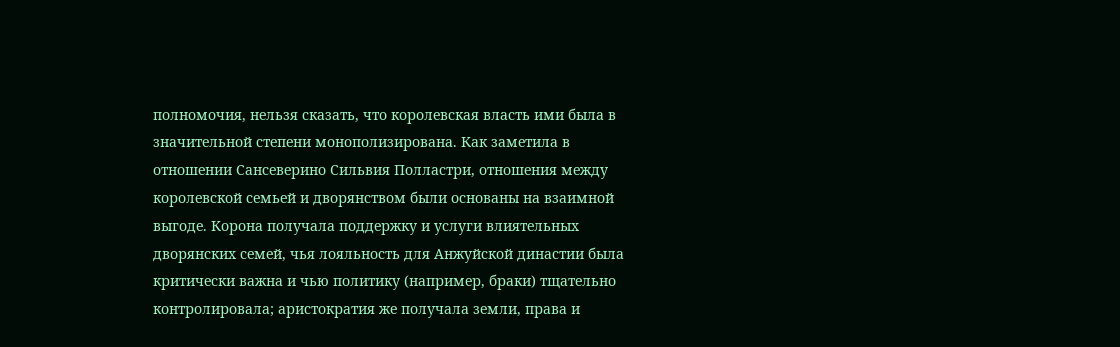полномочия, нельзя сказать, что королевская власть ими была в значительной степени монополизирована. Как заметила в отношении Сансеверино Сильвия Полластри, отношения между королевской семьей и дворянством были основаны на взаимной выгоде. Корона получала поддержку и услуги влиятельных дворянских семей, чья лояльность для Анжуйской династии была критически важна и чью политику (например, браки) тщательно контролировала; аристократия же получала земли, права и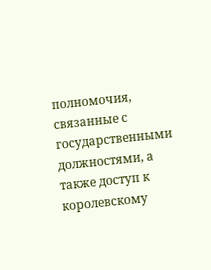полномочия, связанные с государственными должностями, а также доступ к королевскому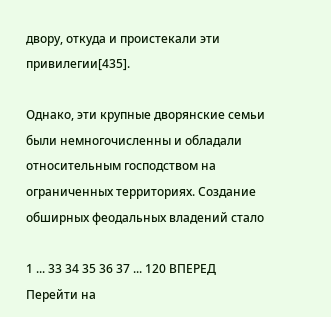двору, откуда и проистекали эти привилегии[435].

Однако, эти крупные дворянские семьи были немногочисленны и обладали относительным господством на ограниченных территориях. Создание обширных феодальных владений стало

1 ... 33 34 35 36 37 ... 120 ВПЕРЕД
Перейти на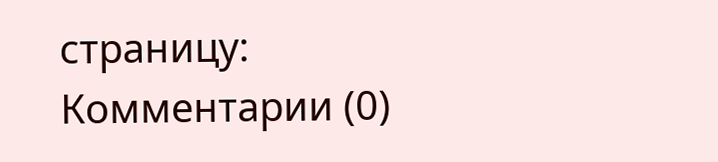страницу:
Комментарии (0)